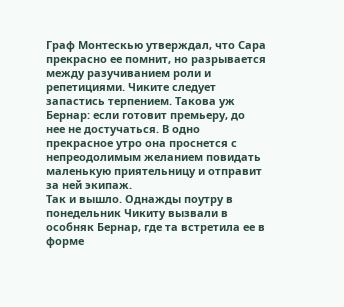Граф Монтескью утверждал, что Сара прекрасно ее помнит, но разрывается между разучиванием роли и репетициями. Чиките следует запастись терпением. Такова уж Бернар: если готовит премьеру, до нее не достучаться. В одно прекрасное утро она проснется с непреодолимым желанием повидать маленькую приятельницу и отправит за ней экипаж.
Так и вышло. Однажды поутру в понедельник Чикиту вызвали в особняк Бернар, где та встретила ее в форме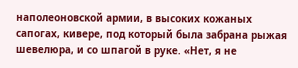наполеоновской армии, в высоких кожаных сапогах, кивере, под который была забрана рыжая шевелюра, и со шпагой в руке. «Нет, я не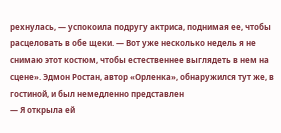рехнулась, — успокоила подругу актриса, поднимая ее, чтобы расцеловать в обе щеки. — Вот уже несколько недель я не снимаю этот костюм, чтобы естественнее выглядеть в нем на сцене». Эдмон Ростан, автор «Орленка», обнаружился тут же, в гостиной, и был немедленно представлен
— Я открыла ей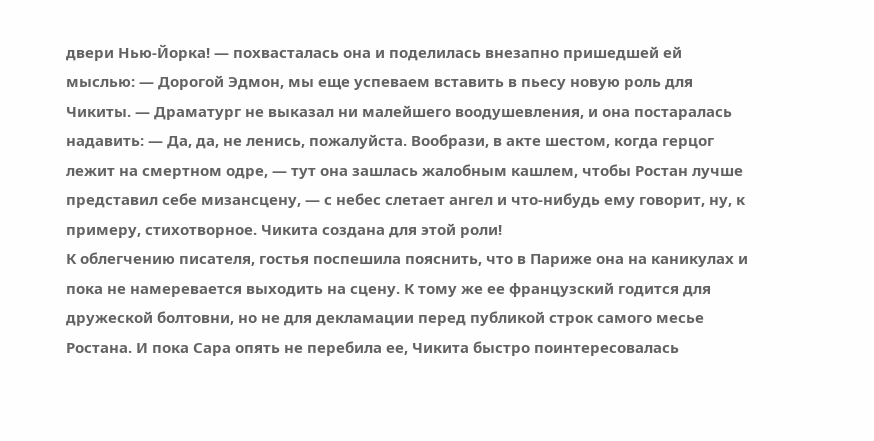двери Нью-Йорка! — похвасталась она и поделилась внезапно пришедшей ей мыслью: — Дорогой Эдмон, мы еще успеваем вставить в пьесу новую роль для Чикиты. — Драматург не выказал ни малейшего воодушевления, и она постаралась надавить: — Да, да, не ленись, пожалуйста. Вообрази, в акте шестом, когда герцог лежит на смертном одре, — тут она зашлась жалобным кашлем, чтобы Ростан лучше представил себе мизансцену, — с небес слетает ангел и что-нибудь ему говорит, ну, к примеру, стихотворное. Чикита создана для этой роли!
К облегчению писателя, гостья поспешила пояснить, что в Париже она на каникулах и пока не намеревается выходить на сцену. К тому же ее французский годится для дружеской болтовни, но не для декламации перед публикой строк самого месье Ростана. И пока Сара опять не перебила ее, Чикита быстро поинтересовалась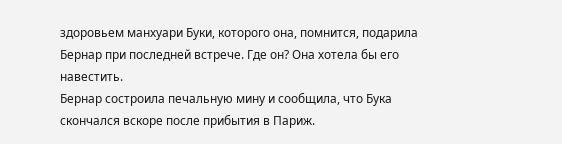здоровьем манхуари Буки, которого она, помнится, подарила Бернар при последней встрече. Где он? Она хотела бы его навестить.
Бернар состроила печальную мину и сообщила, что Бука скончался вскоре после прибытия в Париж.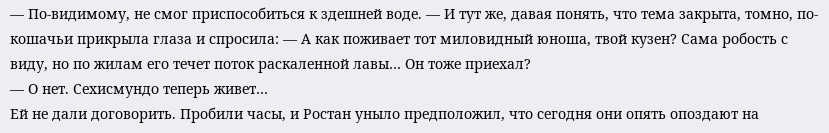— По-видимому, не смог приспособиться к здешней воде. — И тут же, давая понять, что тема закрыта, томно, по-кошачьи прикрыла глаза и спросила: — А как поживает тот миловидный юноша, твой кузен? Сама робость с виду, но по жилам его течет поток раскаленной лавы… Он тоже приехал?
— О нет. Сехисмундо теперь живет…
Ей не дали договорить. Пробили часы, и Ростан уныло предположил, что сегодня они опять опоздают на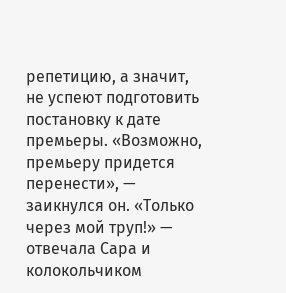репетицию, а значит, не успеют подготовить постановку к дате премьеры. «Возможно, премьеру придется перенести», — заикнулся он. «Только через мой труп!» — отвечала Сара и колокольчиком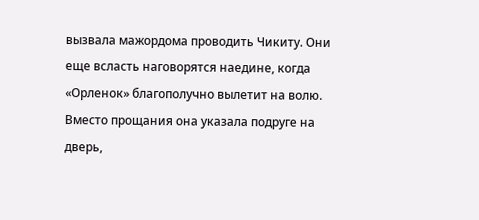вызвала мажордома проводить Чикиту. Они еще всласть наговорятся наедине, когда «Орленок» благополучно вылетит на волю. Вместо прощания она указала подруге на дверь,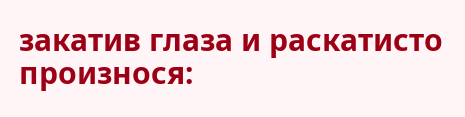закатив глаза и раскатисто произнося: